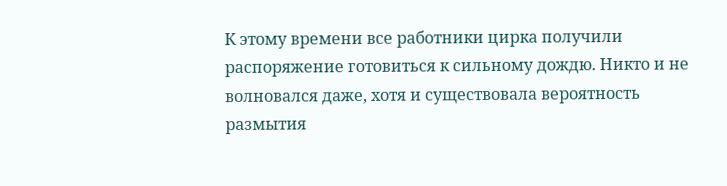К этому времени все работники цирка получили распоряжение готовиться к сильному дождю. Никто и не волновался даже, хотя и существовала вероятность размытия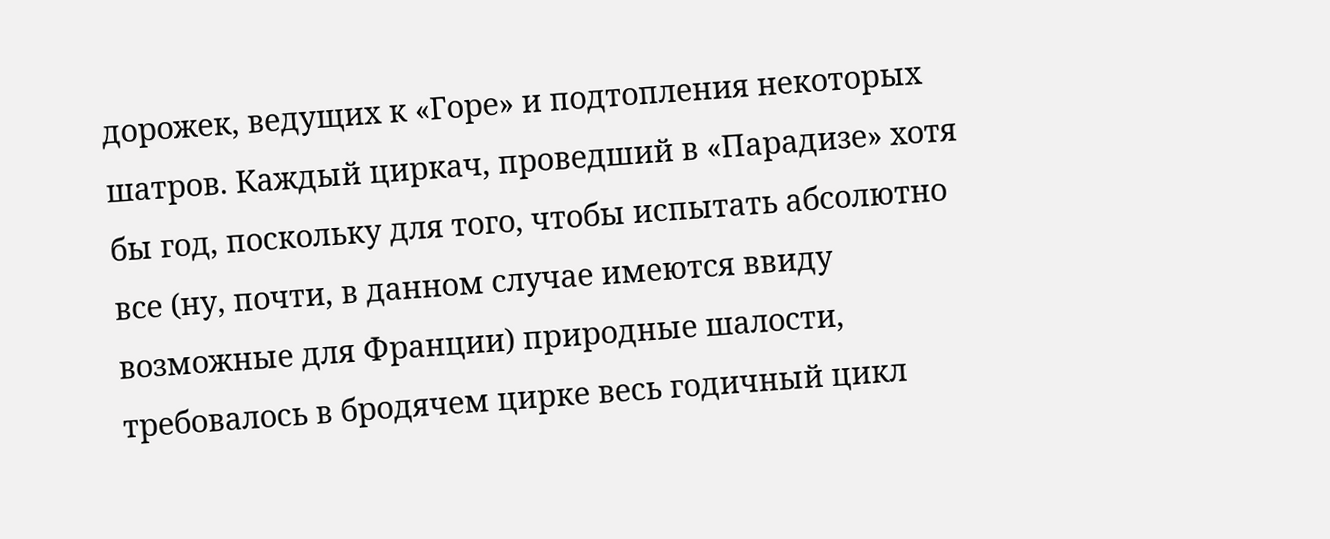дорожек, ведущих к «Горе» и подтопления некоторых шатров. Каждый циркач, проведший в «Парадизе» хотя бы год, поскольку для того, чтобы испытать абсолютно все (ну, почти, в данном случае имеются ввиду возможные для Франции) природные шалости, требовалось в бродячем цирке весь годичный цикл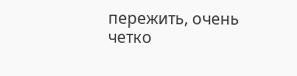пережить, очень четко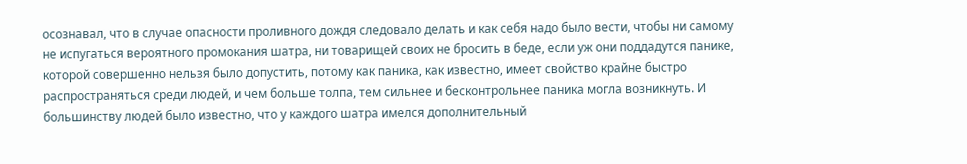осознавал, что в случае опасности проливного дождя следовало делать и как себя надо было вести, чтобы ни самому не испугаться вероятного промокания шатра, ни товарищей своих не бросить в беде, если уж они поддадутся панике, которой совершенно нельзя было допустить, потому как паника, как известно, имеет свойство крайне быстро распространяться среди людей, и чем больше толпа, тем сильнее и бесконтрольнее паника могла возникнуть. И большинству людей было известно, что у каждого шатра имелся дополнительный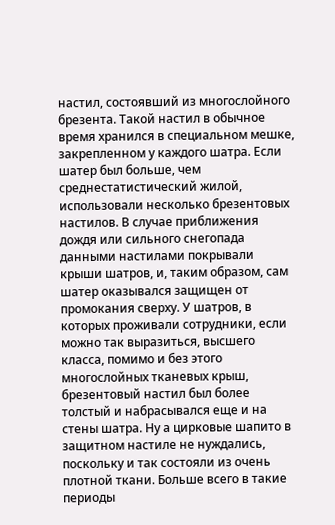настил, состоявший из многослойного брезента. Такой настил в обычное время хранился в специальном мешке, закрепленном у каждого шатра. Если шатер был больше, чем среднестатистический жилой, использовали несколько брезентовых настилов. В случае приближения дождя или сильного снегопада данными настилами покрывали крыши шатров, и, таким образом, сам шатер оказывался защищен от промокания сверху. У шатров, в которых проживали сотрудники, если можно так выразиться, высшего класса, помимо и без этого многослойных тканевых крыш, брезентовый настил был более толстый и набрасывался еще и на стены шатра. Ну а цирковые шапито в защитном настиле не нуждались, поскольку и так состояли из очень плотной ткани. Больше всего в такие периоды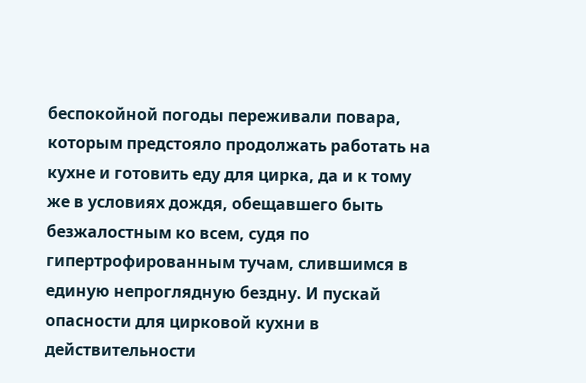беспокойной погоды переживали повара, которым предстояло продолжать работать на кухне и готовить еду для цирка, да и к тому же в условиях дождя, обещавшего быть безжалостным ко всем, судя по гипертрофированным тучам, слившимся в единую непроглядную бездну. И пускай опасности для цирковой кухни в действительности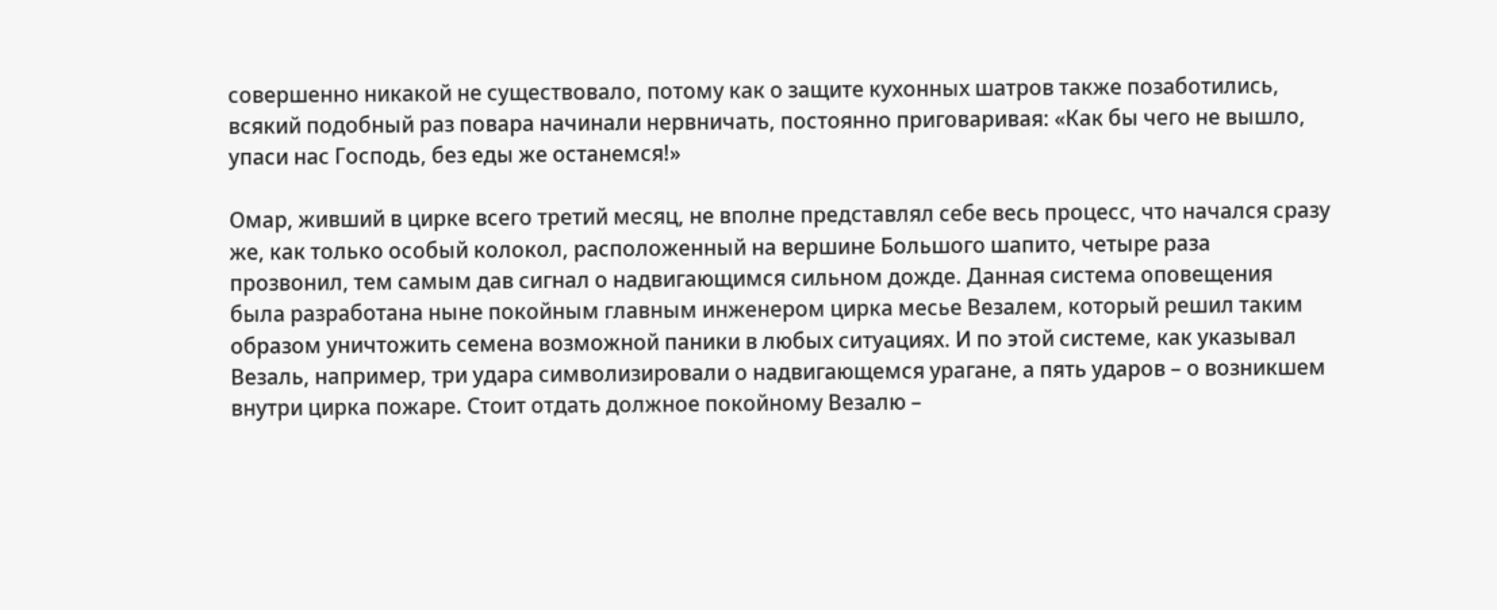совершенно никакой не существовало, потому как о защите кухонных шатров также позаботились, всякий подобный раз повара начинали нервничать, постоянно приговаривая: «Как бы чего не вышло, упаси нас Господь, без еды же останемся!»

Омар, живший в цирке всего третий месяц, не вполне представлял себе весь процесс, что начался сразу же, как только особый колокол, расположенный на вершине Большого шапито, четыре раза прозвонил, тем самым дав сигнал о надвигающимся сильном дожде. Данная система оповещения была разработана ныне покойным главным инженером цирка месье Везалем, который решил таким образом уничтожить семена возможной паники в любых ситуациях. И по этой системе, как указывал Везаль, например, три удара символизировали о надвигающемся урагане, а пять ударов – о возникшем внутри цирка пожаре. Стоит отдать должное покойному Везалю –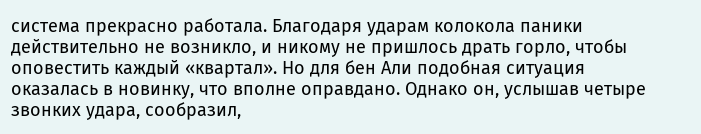система прекрасно работала. Благодаря ударам колокола паники действительно не возникло, и никому не пришлось драть горло, чтобы оповестить каждый «квартал». Но для бен Али подобная ситуация оказалась в новинку, что вполне оправдано. Однако он, услышав четыре звонких удара, сообразил,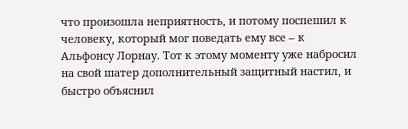что произошла неприятность, и потому поспешил к человеку, который мог поведать ему все – к Альфонсу Лорнау. Тот к этому моменту уже набросил на свой шатер дополнительный защитный настил, и быстро объяснил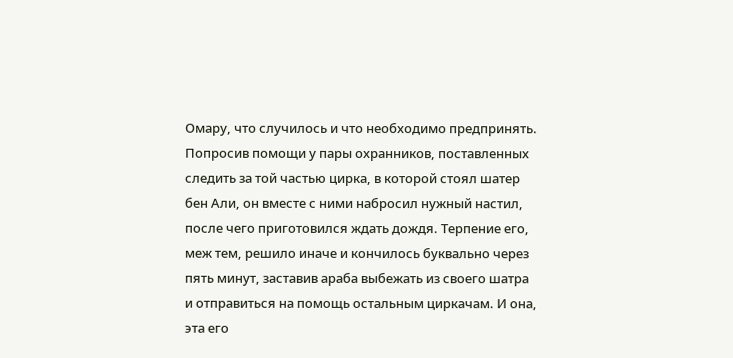Омару, что случилось и что необходимо предпринять. Попросив помощи у пары охранников, поставленных следить за той частью цирка, в которой стоял шатер бен Али, он вместе с ними набросил нужный настил, после чего приготовился ждать дождя. Терпение его, меж тем, решило иначе и кончилось буквально через пять минут, заставив араба выбежать из своего шатра и отправиться на помощь остальным циркачам. И она, эта его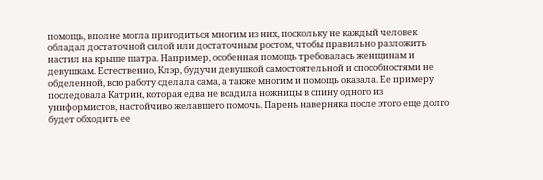помощь, вполне могла пригодиться многим из них, поскольку не каждый человек обладал достаточной силой или достаточным ростом, чтобы правильно разложить настил на крыше шатра. Например, особенная помощь требовалась женщинам и девушкам. Естественно, Клэр, будучи девушкой самостоятельной и способностями не обделенной, всю работу сделала сама, а также многим и помощь оказала. Ее примеру последовала Катрин, которая едва не всадила ножницы в спину одного из униформистов, настойчиво желавшего помочь. Парень наверняка после этого еще долго будет обходить ее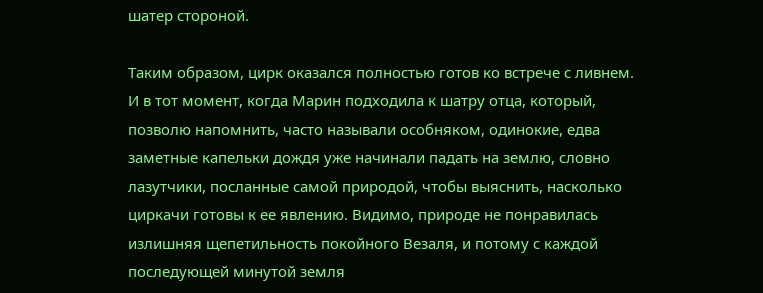шатер стороной.

Таким образом, цирк оказался полностью готов ко встрече с ливнем. И в тот момент, когда Марин подходила к шатру отца, который, позволю напомнить, часто называли особняком, одинокие, едва заметные капельки дождя уже начинали падать на землю, словно лазутчики, посланные самой природой, чтобы выяснить, насколько циркачи готовы к ее явлению. Видимо, природе не понравилась излишняя щепетильность покойного Везаля, и потому с каждой последующей минутой земля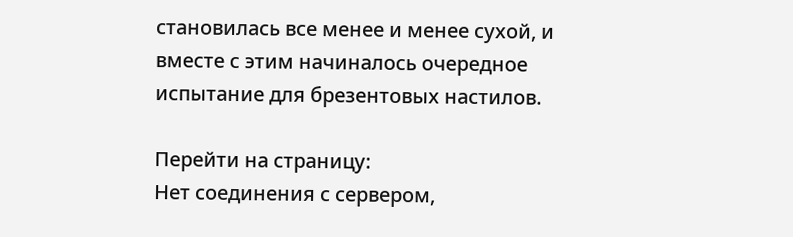становилась все менее и менее сухой, и вместе с этим начиналось очередное испытание для брезентовых настилов.

Перейти на страницу:
Нет соединения с сервером,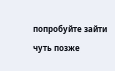попробуйте зайти чуть позже